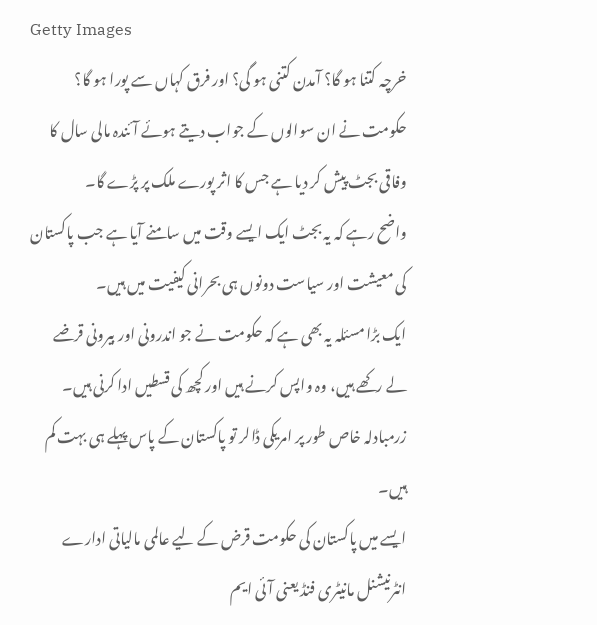Getty Images
خرچہ کتنا ہو گا؟ آمدن کتنی ہو گی؟ اور فرق کہاں سے پورا ہو گا؟ حکومت نے ان سوالوں کے جواب دیتے ہوئے آئندہ مالی سال کا وفاقی بجٹ پیش کر دیا ہے جس کا اثر پورے ملک پر پڑے گا۔
واضح رہے کہ یہ بجٹ ایک ایسے وقت میں سامنے آیا ہے جب پاکستان کی معیشت اور سیاست دونوں ہی بحرانی کیفیت میں ہیں۔
ایک بڑا مسئلہ یہ بھی ہے کہ حکومت نے جو اندرونی اور بیرونی قرضے لے رکھے ہیں، وہ واپس کرنے ہیں اور کچھ کی قسطیں ادا کرنی ہیں۔ زرمبادلہ خاص طور پر امریکی ڈالر تو پاکستان کے پاس پہلے ہی بہت کم ہیں۔
ایسے میں پاکستان کی حکومت قرض کے لیے عالمی مالیاتی ادارے انٹرنیشنل مانیٹری فنڈ یعنی آئی ایم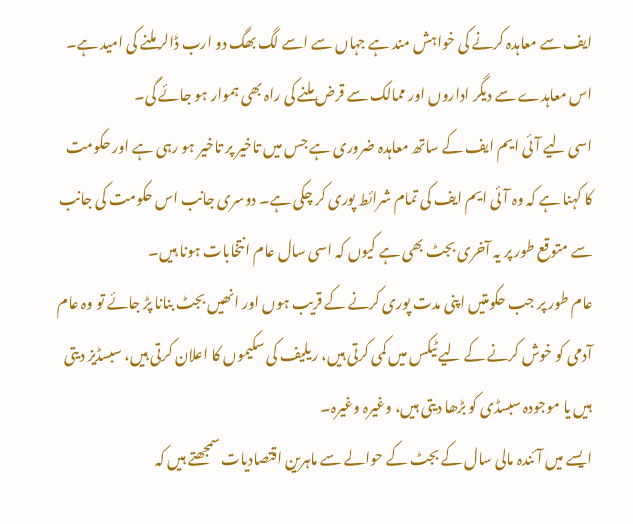ایف سے معاہدہ کرنے کی خواہش مند ہے جہاں سے اسے لگ بھگ دو ارب ڈالر ملنے کی امید ہے۔ اس معاہدے سے دیگر اداروں اور ممالک سے قرض ملنے کی راہ بھی ہموار ہو جائے گی۔
اسی لیے آئی ایم ایف کے ساتھ معاہدہ ضروری ہے جس میں تاخیر پر تاخیر ہو رہی ہے اور حکومت کا کہنا ہے کہ وہ آئی ایم ایف کی تمام شرائط پوری کر چکی ہے۔ دوسری جانب اس حکومت کی جانب سے متوقع طور پر یہ آخری بجٹ بھی ہے کیوں کہ اسی سال عام انتخابات ہونا ہیں۔
عام طور پر جب حکومتیں اپنی مدت پوری کرنے کے قریب ہوں اور انھیں بجٹ بنانا پڑ جائے تو وہ عام آدمی کو خوش کرنے کے لیے ٹیکس میں کمی کرتی ہیں، ریلیف کی سکیموں کا اعلان کرتی ہیں، سبسڈیز دیتی ہیں یا موجودہ سبسڈی کو بڑھا دیتی ہیں، وغیرہ وغیرہ۔
ایسے میں آئندہ مالی سال کے بجٹ کے حوالے سے ماہرین اقتصادیات سمجھتے ہیں کہ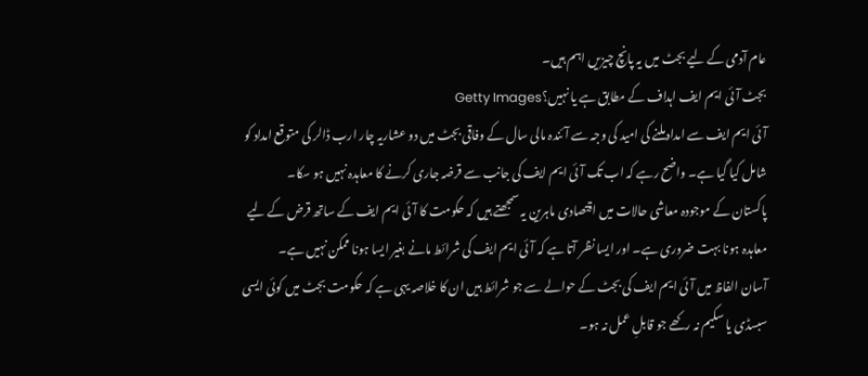عام آدمی کے لیے بجٹ میں یہ پانچ چیزیں اہم ہیں۔
بجٹ آئی ایم ایف اہداف کے مطابق ہے یا نہیں؟Getty Images
آئی ایم ایف سے امداد ملنے کی امید کی وجہ سے آئندہ مالی سال کے وفاقی بجٹ میں دو عشاریہ چار ارب ڈالر کی متوقع امداد کو شامل کیا گیا ہے۔ واضح رہے کہ اب تک آئی ایم ایف کی جانب سے قرضہ جاری کرنے کا معاہدہ نہیں ہو سکا۔
پاکستان کے موجودہ معاشی حالات میں اقتصادی ماہرین یہ سمجھتے ہیں کہ حکومت کا آئی ایم ایف کے ساتھ قرض کے لیے معاہدہ ہونا بہت ضروری ہے۔ اور ایسا نظر آتا ہے کہ آئی ایم ایف کی شرائط مانے بغیر ایسا ہونا ممکن نہیں ہے۔
آسان الفاظ میں آئی ایم ایف کی بجٹ کے حوالے سے جو شرائط ہیں ان کا خلاصہ یہی ہے کہ حکومت بجٹ میں کوئی ایسی سبسڈی یا سکیم نہ رکھے جو قابلِ عمل نہ ہو۔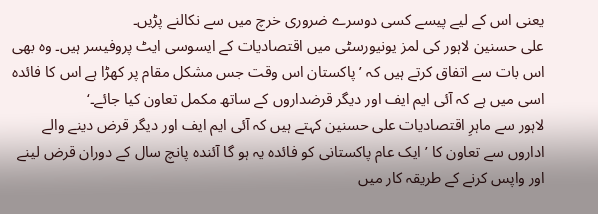یعنی اس کے لیے پیسے کسی دوسرے ضروری خرچ میں سے نکالنے پڑیں۔
علی حسنین لاہور کی لمز یونیورسٹی میں اقتصادیات کے ایسوسی ایٹ پروفیسر ہیں۔ وہ بھی اس بات سے اتفاق کرتے ہیں کہ ’پاکستان اس وقت جس مشکل مقام پر کھڑا ہے اس کا فائدہ اسی میں ہے کہ آئی ایم ایف اور دیگر قرضداروں کے ساتھ مکمل تعاون کیا جائے۔‘
لاہور سے ماہرِ اقتصادیات علی حسنین کہتے ہیں کہ آئی ایم ایف اور دیگر قرض دینے والے اداروں سے تعاون کا ’ایک عام پاکستانی کو فائدہ یہ ہو گا آئندہ پانچ سال کے دوران قرض لینے اور واپس کرنے کے طریقہ کار میں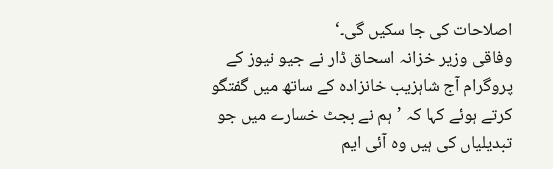اصلاحات کی جا سکیں گی۔‘
وفاقی وزیر خزانہ اسحاق ڈار نے جیو نیوز کے پروگرام آج شاہزیب خانزادہ کے ساتھ میں گفتگو کرتے ہوئے کہا کہ ’ہم نے بجٹ خسارے میں جو تبدیلیاں کی ہیں وہ آئی ایم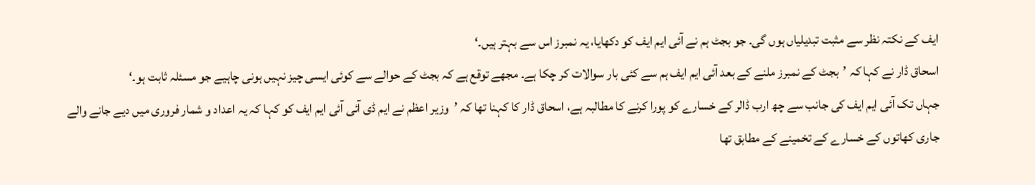ایف کے نکتہ نظر سے مثبت تبدیلیاں ہوں گی۔ جو بجٹ ہم نے آئی ایم ایف کو دکھایا، یہ نمبرز اس سے بہتر ہیں۔‘
اسحاق ڈار نے کہا کہ ’بجٹ کے نمبرز ملنے کے بعد آئی ایم ایف ہم سے کئی بار سوالات کر چکا ہے۔ مجھے توقع ہے کہ بجٹ کے حوالے سے کوئی ایسی چیز نہیں ہونی چاہیے جو مسئلہ ثابت ہو۔‘
جہاں تک آئی ایم ایف کی جانب سے چھ ارب ڈالر کے خسارے کو پورا کرنے کا مطالبہ ہے، اسحاق ڈار کا کہنا تھا کہ ’وزیر اعظم نے ایم ڈی آئی آئی ایم ایف کو کہا کہ یہ اعداد و شمار فروری میں دیے جانے والے جاری کھاتوں کے خسارے کے تخمینے کے مطابق تھا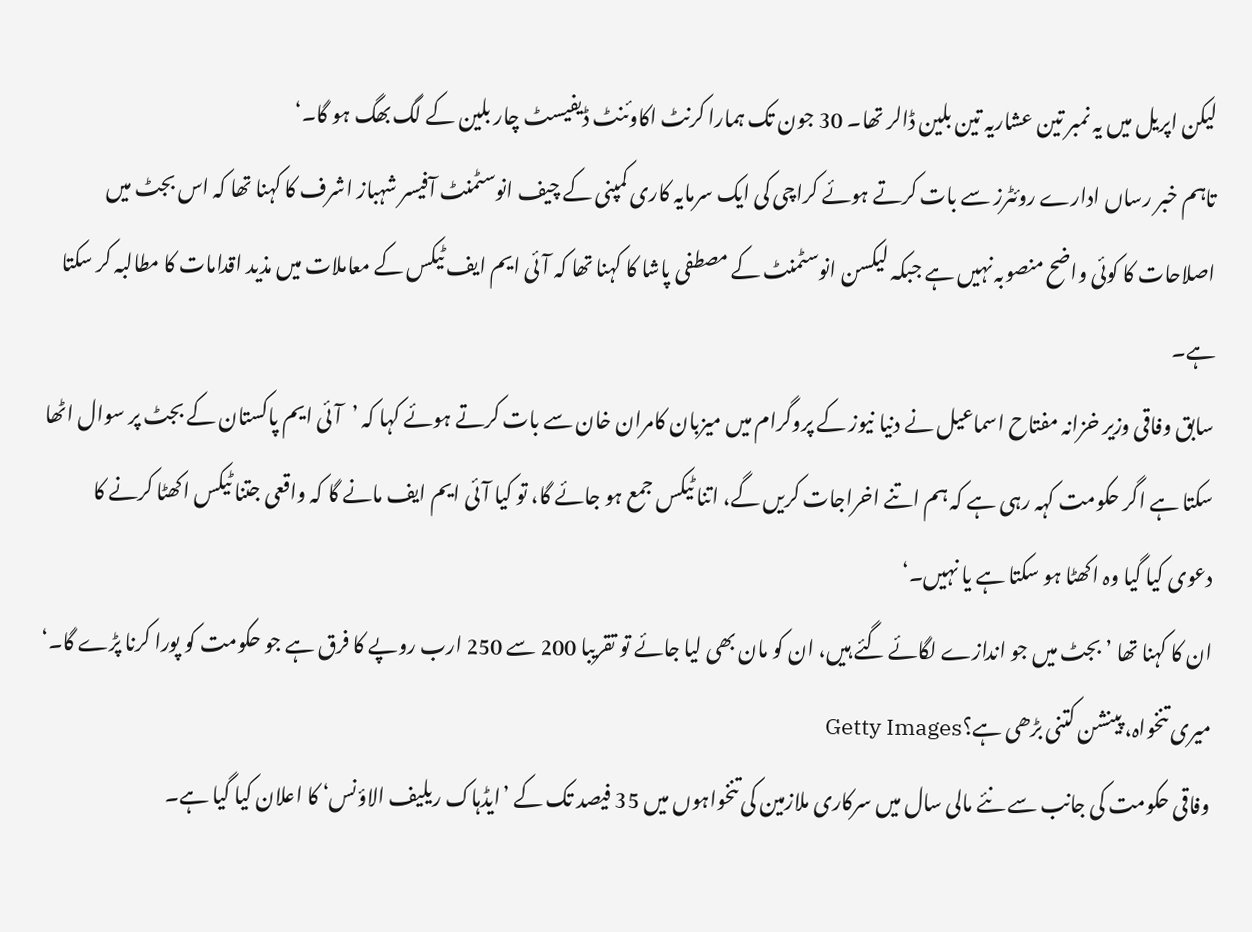لیکن اپریل میں یہ نمبر تین عشاریہ تین بلین ڈالر تھا۔ 30 جون تک ہمارا کرنٹ اکاوئنٹ ڈیفیسٹ چار بلین کے لگ بھگ ہو گا۔‘
تاہم خبر رساں ادارے روئٹرز سے بات کرتے ہوئے کراچی کی ایک سرمایہ کاری کمپنی کے چیف انوسٹمنٹ آفیسر شہباز اشرف کا کہنا تھا کہ اس بجٹ میں اصلاحات کا کوئی واضح منصوبہ نہیں ہے جبکہ لیکسن انوسٹمنٹ کے مصطفی پاشا کا کہنا تھا کہ آئی ایم ایف ٹیکس کے معاملات میں مذید اقدامات کا مطالبہ کر سکتا ہے۔
سابق وفاقی وزیر خزانہ مفتاح اسماعیل نے دنیا نیوز کے پروگرام میں میزبان کامران خان سے بات کرتے ہوئے کہا کہ ’آئی ایم پاکستان کے بجٹ پر سوال اٹھا سکتا ہے اگر حکومت کہہ رہی ہے کہ ہم اتنے اخراجات کریں گے، اتنا ٹیکس جمع ہو جائے گا، تو کیا آئی ایم ایف مانے گا کہ واقعی جتنا ٹیکس اکھٹا کرنے کا دعوی کیا گیا وہ اکھٹا ہو سکتا ہے یا نہیں۔‘
ان کا کہنا تھا ’بجٹ میں جو اندازے لگائے گئے ہیں، ان کو مان بھی لیا جائے تو تقریبا 200 سے 250 ارب روپے کا فرق ہے جو حکومت کو پورا کرنا پڑے گا۔‘
میری تنخواہ، پینشن کتنی بڑھی ہے؟Getty Images
وفاقی حکومت کی جانب سے نئے مالی سال میں سرکاری ملازمین کی تنخواہوں میں 35 فیصد تک کے ’ایڈہاک ریلیف الاؤنس‘ کا اعلان کیا گیا ہے۔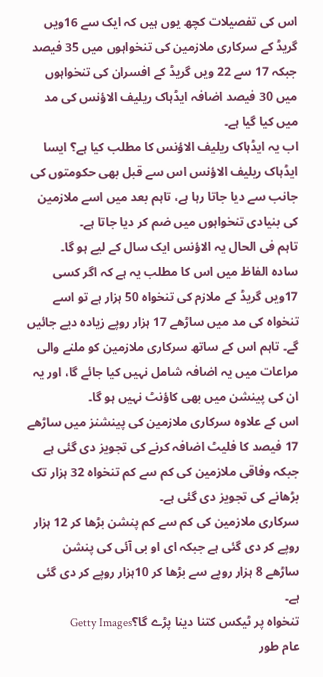اس کی تفصیلات کچھ یوں ہیں کہ ایک سے 16ویں گریڈ کے سرکاری ملازمین کی تنخواہوں میں 35 فیصد جبکہ 17 سے 22 ویں گریڈ کے افسران کی تنخواہوں میں 30 فیصد اضافہ ایڈہاک ریلیف الاؤنس کی مد میں کیا گیا ہے۔
اب یہ ایڈہاک ریلیف الاؤنس کا مطلب کیا ہے؟ ایسا ایڈہاک ریلیف الاؤنس اس سے قبل بھی حکومتوں کی جانب سے دیا جاتا رہا ہے، تاہم بعد میں اسے ملازمین کی بنیادی تنخواہوں میں ضم کر دیا جاتا ہے۔
تاہم فی الحال یہ الاؤنس ایک سال کے لیے ہو گا۔
سادہ الفاظ میں اس کا مطلب یہ ہے کہ اگر کسی 17ویں گریڈ کے ملازم کی تنخواہ 50 ہزار ہے تو اسے تنخواہ کی مد میں ساڑھے 17 ہزار روپے زیادہ دیے جائیں گے۔ تاہم اس کے ساتھ سرکاری ملازمین کو ملنے والی مراعات میں یہ اضافہ شامل نہیں کیا جائے گا، اور یہ ان کی پینشن میں بھی کاؤنٹ نہیں ہو گا۔
اس کے علاوہ سرکاری ملازمین کی پینشنز میں ساڑھے 17 فیصد کا فلیٹ اضافہ کرنے کی تجویز دی گئی ہے جبکہ وفاقی ملازمین کی کم سے کم تنخواہ 32 ہزار تک بڑھانے کی تجویز دی گئی ہے۔
سرکاری ملازمین کی کم سے کم پنشن بڑھا کر 12 ہزار روپے کر دی گئی ہے جبکہ ای او بی آئی کی پنشن ساڑھے 8 ہزار روپے سے بڑھا کر 10ہزار روپے کر دی گئی ہے۔
تنخواہ پر ٹیکس کتنا دینا پڑے گا؟Getty Images
عام طور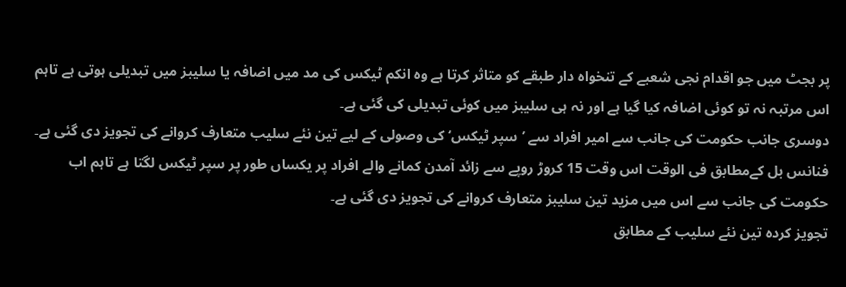پر بجٹ میں جو اقدام نجی شعبے کے تنخواہ دار طبقے کو متاثر کرتا ہے وہ انکم ٹیکس کی مد میں اضافہ یا سلیبز میں تبدیلی ہوتی ہے تاہم اس مرتبہ نہ تو کوئی اضافہ کیا گیا ہے اور نہ ہی سلیبز میں کوئی تبدیلی کی گئی ہے۔
دوسری جانب حکومت کی جانب سے امیر افراد سے ’سپر ٹیکس‘ کی وصولی کے لیے تین نئے سلیب متعارف کروانے کی تجویز دی گئی ہے۔
فنانس بل کےمطابق فی الوقت اس وقت 15 کروڑ روپے سے زائد آمدن کمانے والے افراد پر یکساں طور پر سپر ٹیکس لگتا ہے تاہم اب حکومت کی جانب سے اس میں مزید تین سلیبز متعارف کروانے کی تجویز دی گئی ہے۔
تجویز کردہ تین نئے سلیب کے مطابق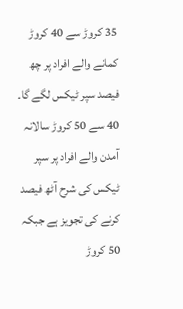35 کروڑ سے 40 کروڑ کمانے والے افراد پر چھ فیصد سپر ٹیکس لگے گا۔
40 سے 50 کروڑ سالانہ آمدن والے افراد پر سپر ٹیکس کی شرح آٹھ فیصد کرنے کی تجویز ہے جبکہ 50 کروڑ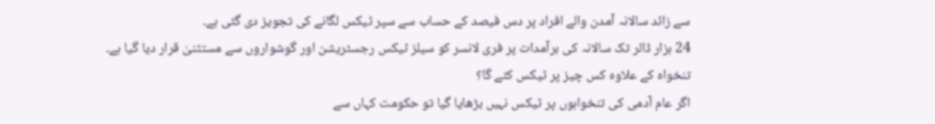سے زائد سالانہ آمدن والے افراد پر دس فیصد کے حساب سے سپر ٹیکس لگانے کی تجویز دی گئی ہے۔
24 ہزار ڈالر تک سالانہ کی برآمدات پر فری لانسر کو سیلز ٹیکس رجسٹریشن اور گوشواروں سے مستثنیٰ قرار دیا گیا ہے۔
تنخواہ کے علاوہ کس چیز پر ٹیکس کٹے گا؟
اگر عام آدمی کی تنخواہوں پر ٹیکس نہیں بڑھایا گیا تو حکومت کہاں سے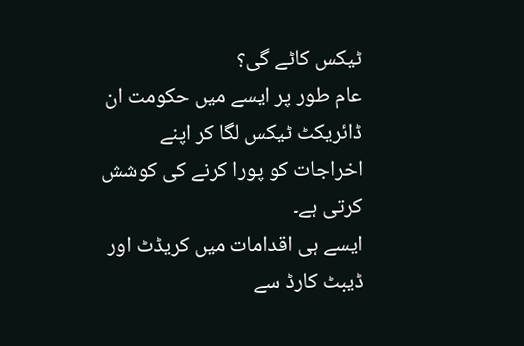ٹیکس کاٹے گی؟
عام طور پر ایسے میں حکومت ان ڈائریکٹ ٹیکس لگا کر اپنے اخراجات کو پورا کرنے کی کوشش کرتی ہے۔
ایسے ہی اقدامات میں کریڈٹ اور ڈیبٹ کارڈ سے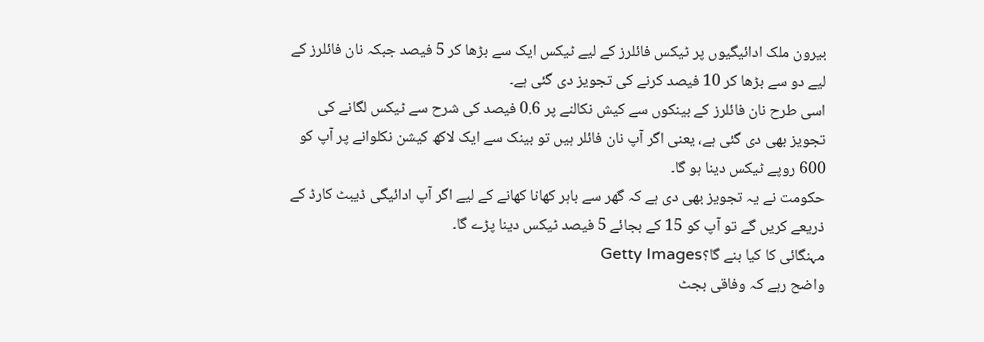بیرون ملک ادائیگیوں پر ٹیکس فائلرز کے لیے ٹیکس ایک سے بڑھا کر 5 فیصد جبکہ نان فائلرز کے لیے دو سے بڑھا کر 10 فیصد کرنے کی تجویز دی گئی ہے۔
اسی طرح نان فائلرز کے بینکوں سے کیش نکالنے پر 0.6 فیصد کی شرح سے ٹیکس لگانے کی تجویز بھی دی گئی ہے، یعنی اگر آپ نان فائلر ہیں تو بینک سے ایک لاکھ کیشن نکلوانے پر آپ کو 600 روپے ٹیکس دینا ہو گا۔
حکومت نے یہ تجویز بھی دی ہے کہ گھر سے باہر کھانا کھانے کے لیے اگر آپ ادائیگی ڈیبٹ کارڈ کے ذریعے کریں گے تو آپ کو 15 کے بجائے 5 فیصد ٹیکس دینا پڑے گا۔
مہنگائی کا کیا بنے گا؟Getty Images
واضح رہے کہ وفاقی بجٹ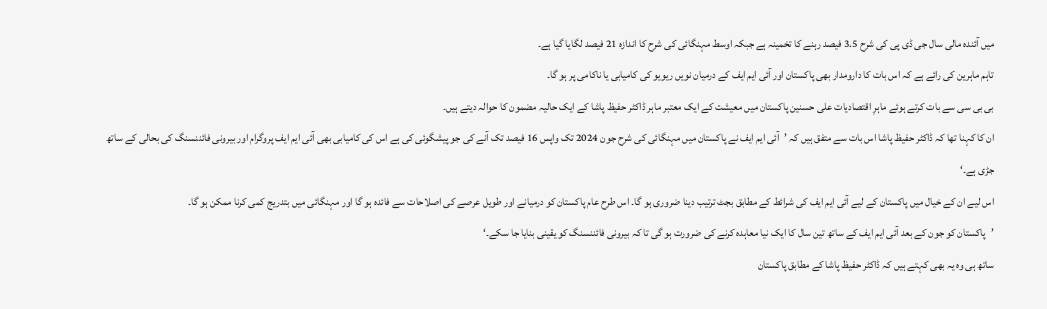میں آئندہ مالی سال جی ڈی پی کی شرح 3.5 فیصد رہنے کا تخمینہ ہے جبکہ اوسط مہنگائی کی شرح کا اندازہ 21 فیصد لگایا گیا ہے۔
تاہم ماہرین کی رائے ہے کہ اس بات کا دارومدار بھی پاکستان اور آئی ایم ایف کے درمیان نویں ریویو کی کامیابی یا ناکامی پر ہو گا۔
بی بی سی سے بات کرتے ہوئے ماہرِ اقتصادیات علی حسنین پاکستان میں معیشت کے ایک معتبر ماہر ڈاکٹر حفیظ پاشا کے ایک حالیہ مضمون کا حوالہ دیتے ہیں۔
ان کا کہنا تھا کہ ڈاکٹر حفیظ پاشا اس بات سے متفق ہیں کہ ’آئی ایم ایف نے پاکستان میں مہنگائی کی شرح جون 2024 تک واپس 16 فیصد تک آنے کی جو پیشگوئی کی ہے اس کی کامیابی بھی آئی ایم ایف پروگرام اور بیرونی فائننسنگ کی بحالی کے ساتھ جڑی ہے۔‘
اس لیے ان کے خیال میں پاکستان کے لیے آئی ایم ایف کی شرائط کے مطابق بجٹ ترتیب دینا ضروری ہو گا۔ اس طرح عام پاکستان کو درمیانے اور طویل عرصے کی اصلاحات سے فائدہ ہو گا اور مہنگائی میں بتدریج کمی کرنا ممکن ہو گا۔
’پاکستان کو جون کے بعد آئی ایم ایف کے ساتھ تین سال کا ایک نیا معاہدہ کرنے کی ضرورت ہو گی تا کہ بیرونی فائننسنگ کو یقینی بنایا جا سکے۔‘
ساتھ ہی وہ یہ بھی کہتے ہیں کہ ڈاکٹر حفیظ پاشا کے مطابق پاکستان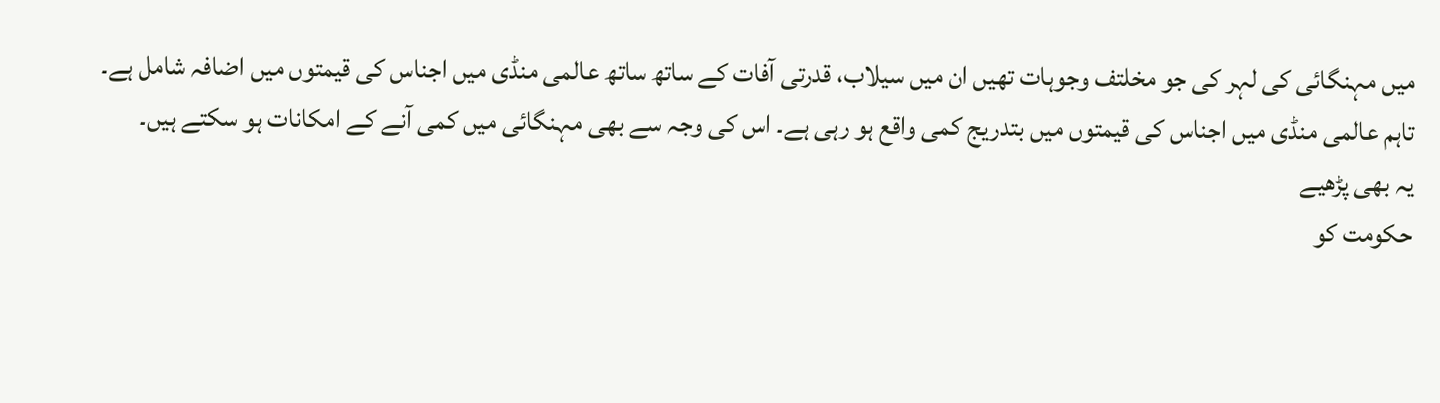میں مہنگائی کی لہر کی جو مخلتف وجوہات تھیں ان میں سیلاب، قدرتی آفات کے ساتھ ساتھ عالمی منڈی میں اجناس کی قیمتوں میں اضافہ شامل ہے۔
تاہم عالمی منڈی میں اجناس کی قیمتوں میں بتدریج کمی واقع ہو رہی ہے۔ اس کی وجہ سے بھی مہنگائی میں کمی آنے کے امکانات ہو سکتے ہیں۔
یہ بھی پڑھیے
حکومت کو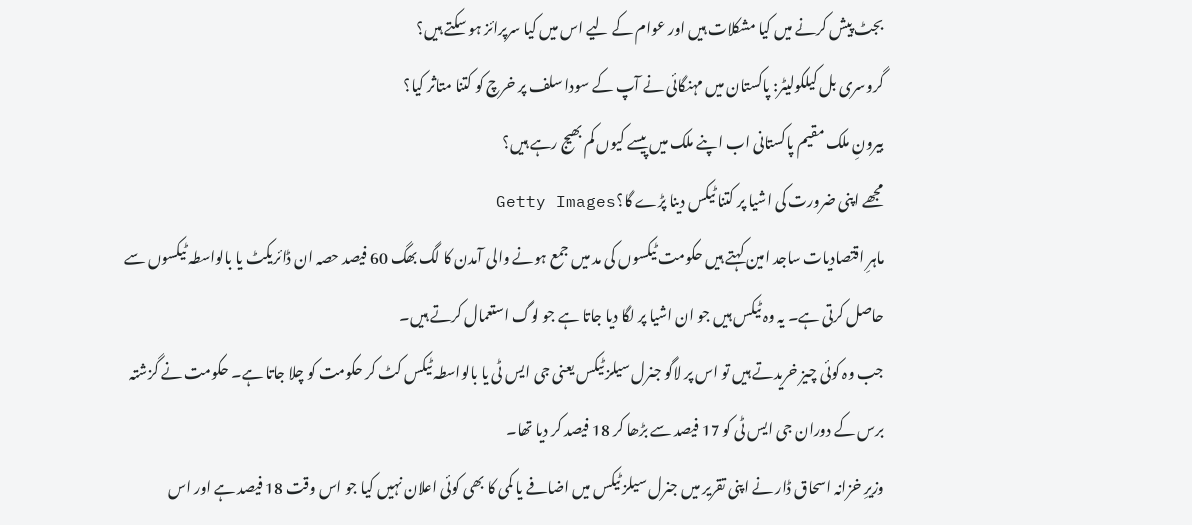بجٹ پیش کرنے میں کیا مشکلات ہیں اور عوام کے لیے اس میں کیا سرپرائز ہو سکتے ہیں؟
گروسری بل کیلکولیٹر: پاکستان میں مہنگائی نے آپ کے سودا سلف پر خرچ کو کتنا متاثر کیا؟
بیرونِ ملک مقیم پاکستانی اب اپنے ملک میں پیسے کیوں کم بھیج رہے ہیں؟
مجھے اپنی ضرورت کی اشیا پر کتنا ٹیکس دینا پڑے گا؟Getty Images
ماہرِ اقتصادیات ساجد امین کہتے ہیں حکومت ٹیکسوں کی مد میں جمع ہونے والی آمدن کا لگ بھگ 60 فیصد حصہ ان ڈائریکٹ یا بالواسطہ ٹیکسوں سے حاصل کرتی ہے۔ یہ وہ ٹیکس ہیں جو ان اشیا پر لگا دیا جاتا ہے جو لوگ استعمال کرتے ہیں۔
جب وہ کوئی چیز خریدتے ہیں تو اس پر لاگو جنرل سیلز ٹیکس یعنی جی ایس ٹی یا بالواسطہ ٹیکس کٹ کر حکومت کو چلا جاتا ہے۔ حکومت نے گزشتہ برس کے دوران جی ایس ٹی کو 17 فیصد سے بڑھا کر 18 فیصد کر دیا تھا۔
وزیرِ خزانہ اسحاق ڈار نے اپنی تقریر میں جنرل سیلز ٹیکس میں اضافے یا کمی کا بھی کوئی اعلان نہیں کیا جو اس وقت 18 فیصد ہے اور اس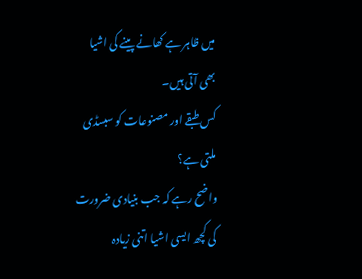میں ظاہر ہے کھانے پینے کی اشیا بھی آتی ہیں۔
کس طبقے اور مصنوعات کو سبسڈی ملتی ہے؟
واضح رہے کہ جب بنیادی ضرورت کی کچھ ایسی اشیا اتنی زیادہ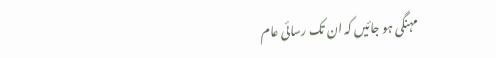مہنگی ہو جائیں کہ ان تک رسائی عام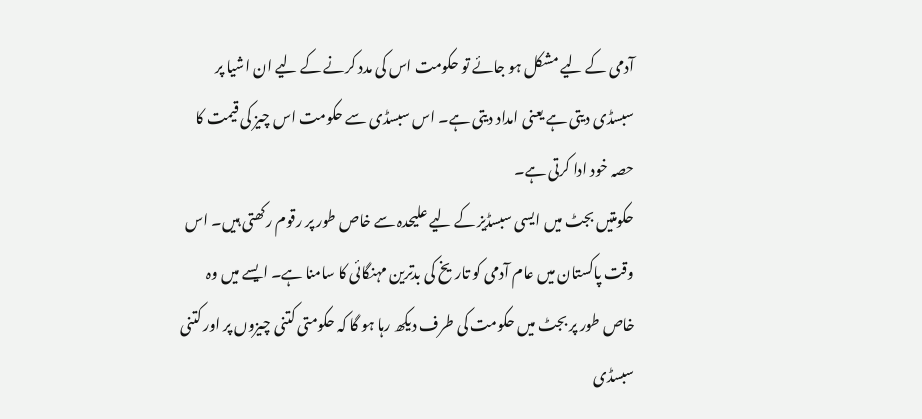آدمی کے لیے مشکل ہو جائے تو حکومت اس کی مدد کرنے کے لیے ان اشیا پر سبسڈی دیتی ہے یعنی امداد دیتی ہے۔ اس سبسڈی سے حکومت اس چیز کی قیمت کا حصہ خود ادا کرتی ہے۔
حکومتیں بجٹ میں ایسی سبسڈیز کے لیے علیحدہ سے خاص طور پر رقوم رکھتی ہیں۔ اس وقت پاکستان میں عام آدمی کو تاریخ کی بدترین مہنگائی کا سامنا ہے۔ ایسے میں وہ خاص طور پر بجٹ میں حکومت کی طرف دیکھ رہا ہو گا کہ حکومتی کتنی چیزوں پر اور کتنی سبسڈی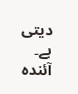دیتی ہے۔
آئندہ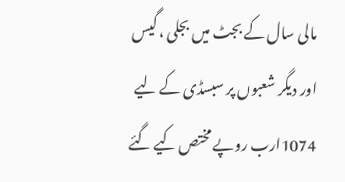مالی سال کے بجٹ میں بجلی ، گیس اور دیگر شعبوں پر سبسڈی کے لیے 1074ارب روپے مختص کیے گئے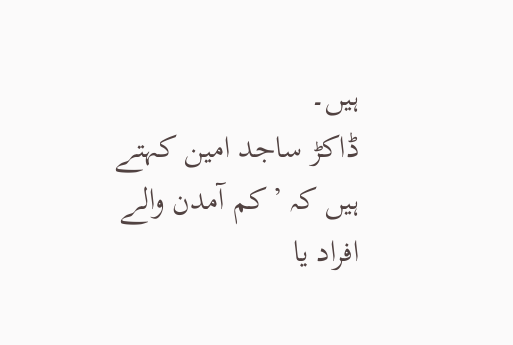ہیں۔
ڈاکڑ ساجد امین کہتے ہیں کہ ’کم آمدن والے افراد یا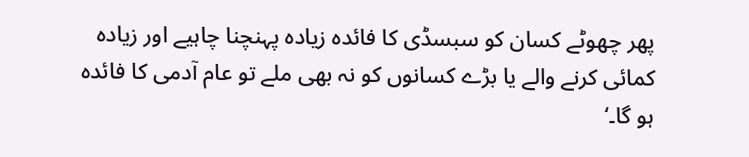پھر چھوٹے کسان کو سبسڈی کا فائدہ زیادہ پہنچنا چاہیے اور زیادہ کمائی کرنے والے یا بڑے کسانوں کو نہ بھی ملے تو عام آدمی کا فائدہ ہو گا۔‘